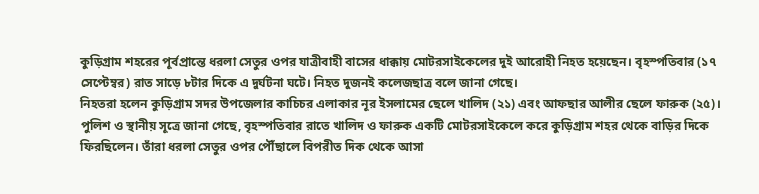কুড়িগ্রাম শহরের পূর্বপ্রান্তে ধরলা সেতুর ওপর যাত্রীবাহী বাসের ধাক্কায় মোটরসাইকেলের দুই আরোহী নিহত হয়েছেন। বৃহস্পতিবার (১৭ সেপ্টেম্বর) রাত সাড়ে ৮টার দিকে এ দুর্ঘটনা ঘটে। নিহত দুজনই কলেজছাত্র বলে জানা গেছে।
নিহতরা হলেন কুড়িগ্রাম সদর উপজেলার কাচিচর এলাকার নূর ইসলামের ছেলে খালিদ (২১) এবং আফছার আলীর ছেলে ফারুক (২৫)।
পুলিশ ও স্থানীয় সূত্রে জানা গেছে, বৃহস্পতিবার রাতে খালিদ ও ফারুক একটি মোটরসাইকেলে করে কুড়িগ্রাম শহর থেকে বাড়ির দিকে ফিরছিলেন। তাঁরা ধরলা সেতুর ওপর পৌঁছালে বিপরীত দিক থেকে আসা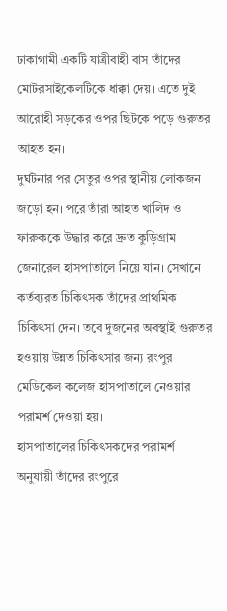ঢাকাগামী একটি যাত্রীবাহী বাস তাঁদের মোটরসাইকেলটিকে ধাক্কা দেয়। এতে দুই আরোহী সড়কের ওপর ছিটকে পড়ে গুরুতর আহত হন।
দুর্ঘটনার পর সেতুর ওপর স্থানীয় লোকজন জড়ো হন। পরে তাঁরা আহত খালিদ ও ফারুককে উদ্ধার করে দ্রুত কুড়িগ্রাম জেনারেল হাসপাতালে নিয়ে যান। সেখানে কর্তব্যরত চিকিৎসক তাঁদের প্রাথমিক চিকিৎসা দেন। তবে দুজনের অবস্থাই গুরুতর হওয়ায় উন্নত চিকিৎসার জন্য রংপুর মেডিকেল কলেজ হাসপাতালে নেওয়ার পরামর্শ দেওয়া হয়।
হাসপাতালের চিকিৎসকদের পরামর্শ অনুযায়ী তাঁদের রংপুরে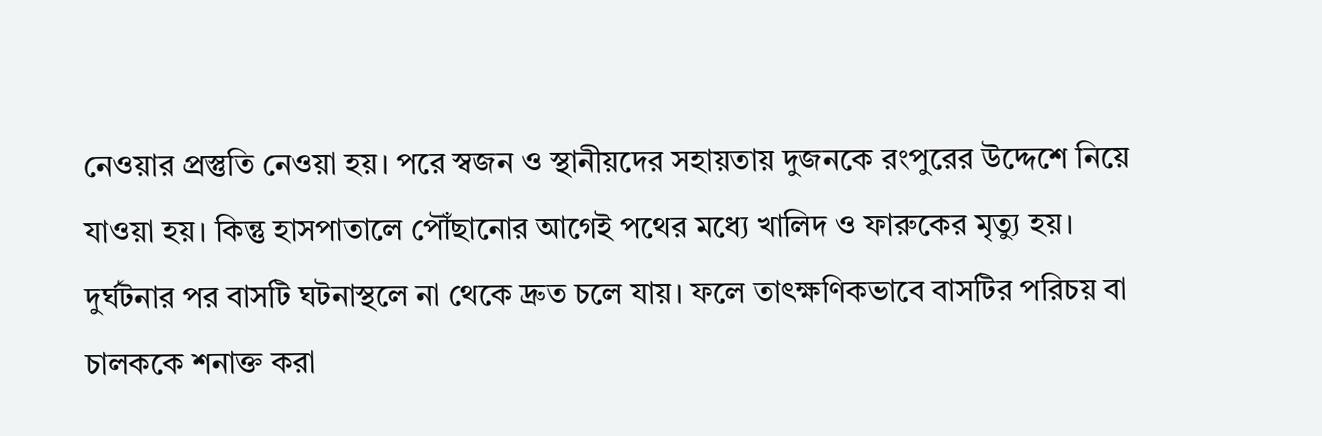নেওয়ার প্রস্তুতি নেওয়া হয়। পরে স্বজন ও স্থানীয়দের সহায়তায় দুজনকে রংপুরের উদ্দেশে নিয়ে যাওয়া হয়। কিন্তু হাসপাতালে পৌঁছানোর আগেই পথের মধ্যে খালিদ ও ফারুকের মৃত্যু হয়।
দুর্ঘটনার পর বাসটি ঘটনাস্থলে না থেকে দ্রুত চলে যায়। ফলে তাৎক্ষণিকভাবে বাসটির পরিচয় বা চালককে শনাক্ত করা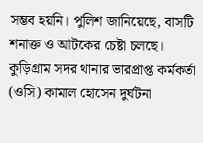সম্ভব হয়নি। পুলিশ জানিয়েছে, বাসটি শনাক্ত ও আটকের চেষ্টা চলছে।
কুড়িগ্রাম সদর থানার ভারপ্রাপ্ত কর্মকর্তা (ওসি) কামাল হোসেন দুর্ঘটনা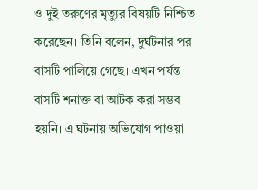ও দুই তরুণের মৃত্যুর বিষয়টি নিশ্চিত করেছেন। তিনি বলেন, দুর্ঘটনার পর বাসটি পালিয়ে গেছে। এখন পর্যন্ত বাসটি শনাক্ত বা আটক করা সম্ভব হয়নি। এ ঘটনায় অভিযোগ পাওয়া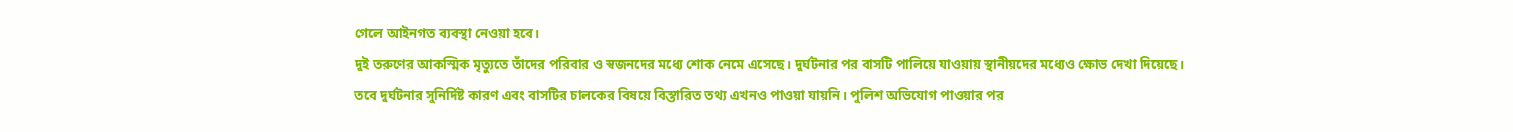গেলে আইনগত ব্যবস্থা নেওয়া হবে।
দুই তরুণের আকস্মিক মৃত্যুতে তাঁদের পরিবার ও স্বজনদের মধ্যে শোক নেমে এসেছে। দুর্ঘটনার পর বাসটি পালিয়ে যাওয়ায় স্থানীয়দের মধ্যেও ক্ষোভ দেখা দিয়েছে। তবে দুর্ঘটনার সুনির্দিষ্ট কারণ এবং বাসটির চালকের বিষয়ে বিস্তারিত তথ্য এখনও পাওয়া যায়নি। পুলিশ অভিযোগ পাওয়ার পর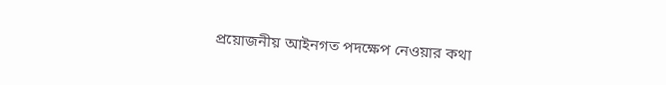প্রয়োজনীয় আইনগত পদক্ষেপ নেওয়ার কথা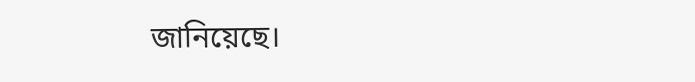জানিয়েছে।